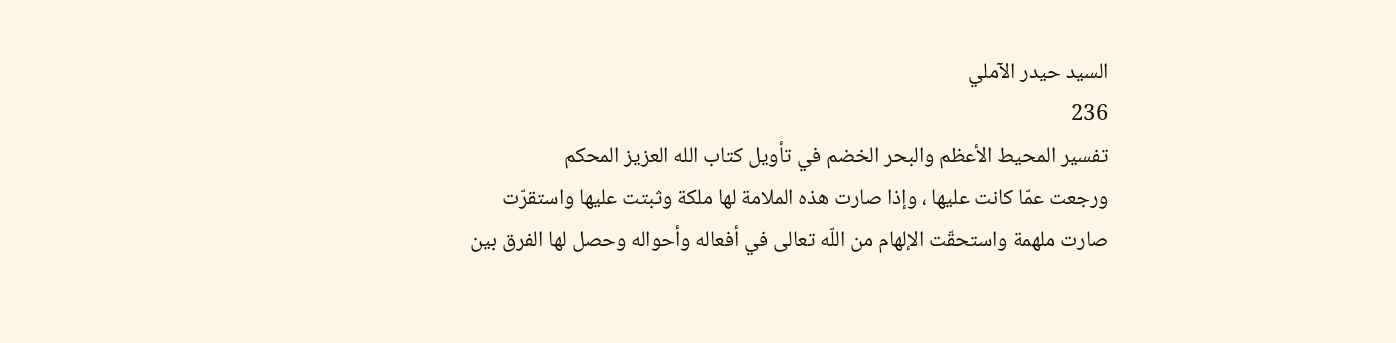السيد حيدر الآملي
236
تفسير المحيط الأعظم والبحر الخضم في تأويل كتاب الله العزيز المحكم
ورجعت عمّا كانت عليها ، وإذا صارت هذه الملامة لها ملكة وثبتت عليها واستقرّت صارت ملهمة واستحقّت الإلهام من اللّه تعالى في أفعاله وأحواله وحصل لها الفرق بين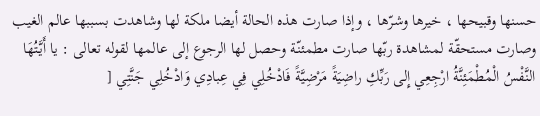حسنها وقبيحها ، خيرها وشرّها ، وإذا صارت هذه الحالة أيضا ملكة لها وشاهدت بسببها عالم الغيب وصارت مستحقّة لمشاهدة ربّها صارت مطمئنّة وحصل لها الرجوع إلى عالمها لقوله تعالى : يا أَيَّتُهَا النَّفْسُ الْمُطْمَئِنَّةُ ارْجِعِي إِلى رَبِّكِ راضِيَةً مَرْضِيَّةً فَادْخُلِي فِي عِبادِي وَادْخُلِي جَنَّتِي [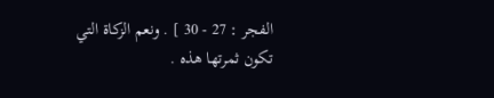الفجر : 27 - 30 ] . ونعم الزكاة التي تكون ثمرتها هذه .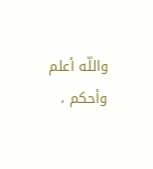واللّه أعلم وأحكم ،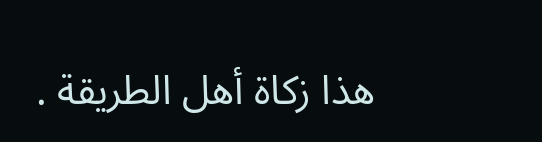هذا زكاة أهل الطريقة .